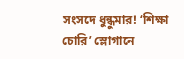সংসদে ধুন্ধুমার! ‘শিক্ষা চোরি’ স্লোগানে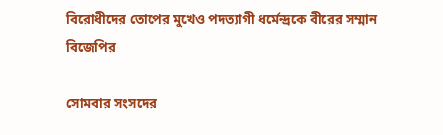বিরোধীদের তোপের মুখেও পদত্যাগী ধর্মেন্দ্রকে বীরের সম্মান বিজেপির

সোমবার সংসদের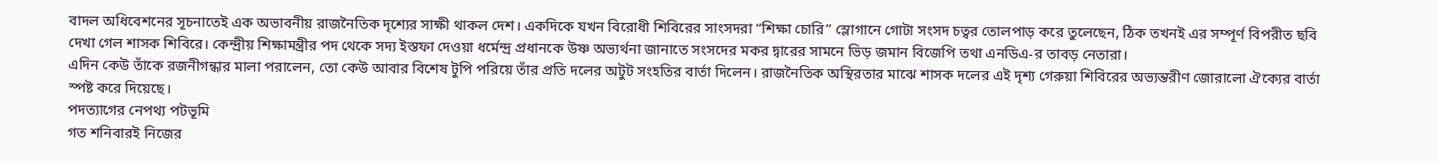বাদল অধিবেশনের সূচনাতেই এক অভাবনীয় রাজনৈতিক দৃশ্যের সাক্ষী থাকল দেশ। একদিকে যখন বিরোধী শিবিরের সাংসদরা “শিক্ষা চোরি” স্লোগানে গোটা সংসদ চত্বর তোলপাড় করে তুলেছেন, ঠিক তখনই এর সম্পূর্ণ বিপরীত ছবি দেখা গেল শাসক শিবিরে। কেন্দ্রীয় শিক্ষামন্ত্রীর পদ থেকে সদ্য ইস্তফা দেওয়া ধর্মেন্দ্র প্রধানকে উষ্ণ অভ্যর্থনা জানাতে সংসদের মকর দ্বারের সামনে ভিড় জমান বিজেপি তথা এনডিএ-র তাবড় নেতারা।
এদিন কেউ তাঁকে রজনীগন্ধার মালা পরালেন, তো কেউ আবার বিশেষ টুপি পরিয়ে তাঁর প্রতি দলের অটুট সংহতির বার্তা দিলেন। রাজনৈতিক অস্থিরতার মাঝে শাসক দলের এই দৃশ্য গেরুয়া শিবিরের অভ্যন্তরীণ জোরালো ঐক্যের বার্তা স্পষ্ট করে দিয়েছে।
পদত্যাগের নেপথ্য পটভূমি
গত শনিবারই নিজের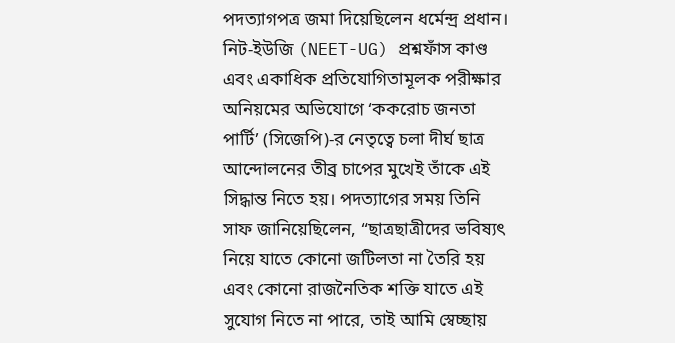পদত্যাগপত্র জমা দিয়েছিলেন ধর্মেন্দ্র প্রধান। নিট-ইউজি (NEET-UG) প্রশ্নফাঁস কাণ্ড এবং একাধিক প্রতিযোগিতামূলক পরীক্ষার অনিয়মের অভিযোগে ‘ককরোচ জনতা পার্টি’ (সিজেপি)-র নেতৃত্বে চলা দীর্ঘ ছাত্র আন্দোলনের তীব্র চাপের মুখেই তাঁকে এই সিদ্ধান্ত নিতে হয়। পদত্যাগের সময় তিনি সাফ জানিয়েছিলেন, “ছাত্রছাত্রীদের ভবিষ্যৎ নিয়ে যাতে কোনো জটিলতা না তৈরি হয় এবং কোনো রাজনৈতিক শক্তি যাতে এই সুযোগ নিতে না পারে, তাই আমি স্বেচ্ছায়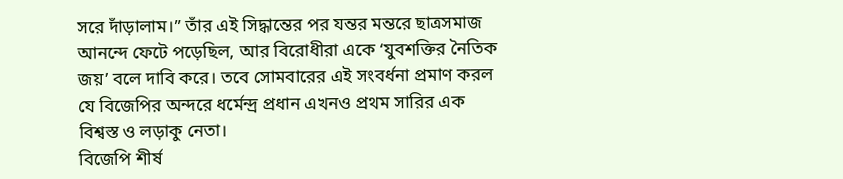সরে দাঁড়ালাম।” তাঁর এই সিদ্ধান্তের পর যন্তর মন্তরে ছাত্রসমাজ আনন্দে ফেটে পড়েছিল, আর বিরোধীরা একে ‘যুবশক্তির নৈতিক জয়’ বলে দাবি করে। তবে সোমবারের এই সংবর্ধনা প্রমাণ করল যে বিজেপির অন্দরে ধর্মেন্দ্র প্রধান এখনও প্রথম সারির এক বিশ্বস্ত ও লড়াকু নেতা।
বিজেপি শীর্ষ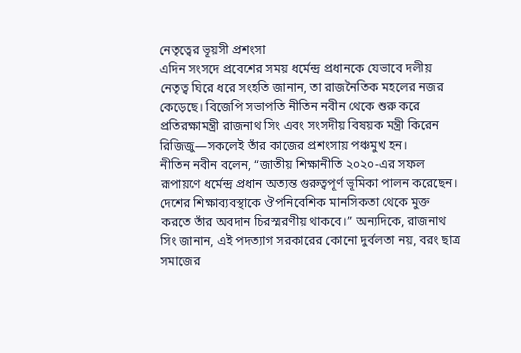নেতৃত্বের ভূয়সী প্রশংসা
এদিন সংসদে প্রবেশের সময় ধর্মেন্দ্র প্রধানকে যেভাবে দলীয় নেতৃত্ব ঘিরে ধরে সংহতি জানান, তা রাজনৈতিক মহলের নজর কেড়েছে। বিজেপি সভাপতি নীতিন নবীন থেকে শুরু করে প্রতিরক্ষামন্ত্রী রাজনাথ সিং এবং সংসদীয় বিষয়ক মন্ত্রী কিরেন রিজিজু—সকলেই তাঁর কাজের প্রশংসায় পঞ্চমুখ হন।
নীতিন নবীন বলেন, “জাতীয় শিক্ষানীতি ২০২০-এর সফল রূপায়ণে ধর্মেন্দ্র প্রধান অত্যন্ত গুরুত্বপূর্ণ ভূমিকা পালন করেছেন। দেশের শিক্ষাব্যবস্থাকে ঔপনিবেশিক মানসিকতা থেকে মুক্ত করতে তাঁর অবদান চিরস্মরণীয় থাকবে।” অন্যদিকে, রাজনাথ সিং জানান, এই পদত্যাগ সরকারের কোনো দুর্বলতা নয়, বরং ছাত্র সমাজের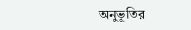অনুভূতির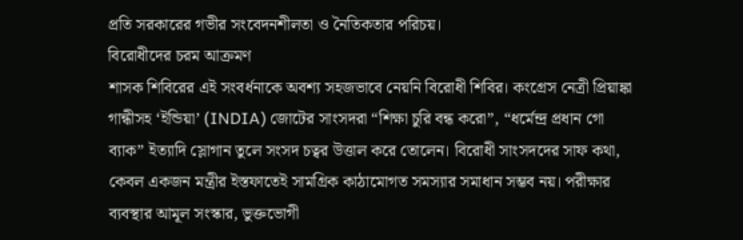প্রতি সরকারের গভীর সংবেদনশীলতা ও নৈতিকতার পরিচয়।
বিরোধীদের চরম আক্রমণ
শাসক শিবিরের এই সংবর্ধনাকে অবশ্য সহজভাবে নেয়নি বিরোধী শিবির। কংগ্রেস নেত্রী প্রিয়াঙ্কা গান্ধীসহ ‘ইন্ডিয়া’ (INDIA) জোটের সাংসদরা “শিক্ষা চুরি বন্ধ করো”, “ধর্মেন্দ্র প্রধান গো ব্যাক” ইত্যাদি স্লোগান তুলে সংসদ চত্বর উত্তাল করে তোলেন। বিরোধী সাংসদদের সাফ কথা, কেবল একজন মন্ত্রীর ইস্তফাতেই সামগ্রিক কাঠামোগত সমস্যার সমাধান সম্ভব নয়। পরীক্ষার ব্যবস্থার আমূল সংস্কার, ভুক্তভোগী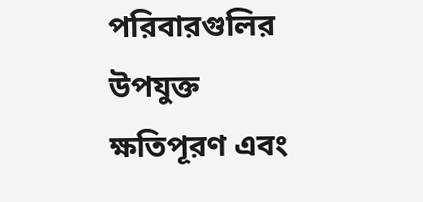পরিবারগুলির উপযুক্ত ক্ষতিপূরণ এবং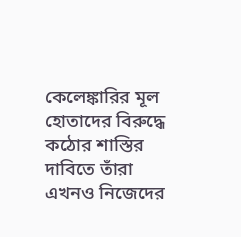কেলেঙ্কারির মূল হোতাদের বিরুদ্ধে কঠোর শাস্তির দাবিতে তাঁরা এখনও নিজেদের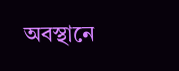অবস্থানে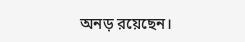অনড় রয়েছেন।